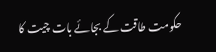حکومت طاقت کے بجائے بات چیت کا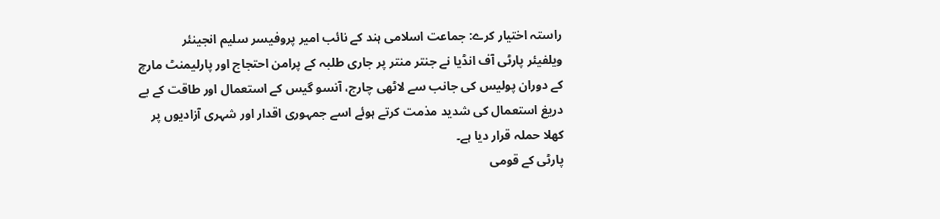راستہ اختیار کرے: جماعت اسلامی ہند کے نائب امیر پروفیسر سلیم انجینئر
ویلفیئر پارٹی آف انڈیا نے جنتر منتر پر جاری طلبہ کے پرامن احتجاج اور پارلیمنٹ مارچ کے دوران پولیس کی جانب سے لاٹھی چارج، آنسو گیس کے استعمال اور طاقت کے بے دریغ استعمال کی شدید مذمت کرتے ہوئے اسے جمہوری اقدار اور شہری آزادیوں پر کھلا حملہ قرار دیا ہے۔
پارٹی کے قومی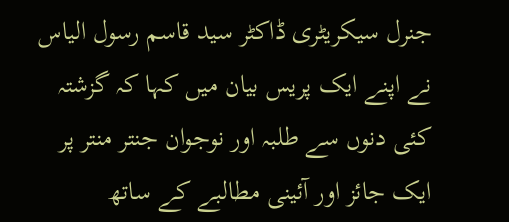جنرل سیکریٹری ڈاکٹر سید قاسم رسول الیاس نے اپنے ایک پریس بیان میں کہا کہ گزشتہ کئی دنوں سے طلبہ اور نوجوان جنتر منتر پر ایک جائز اور آئینی مطالبے کے ساتھ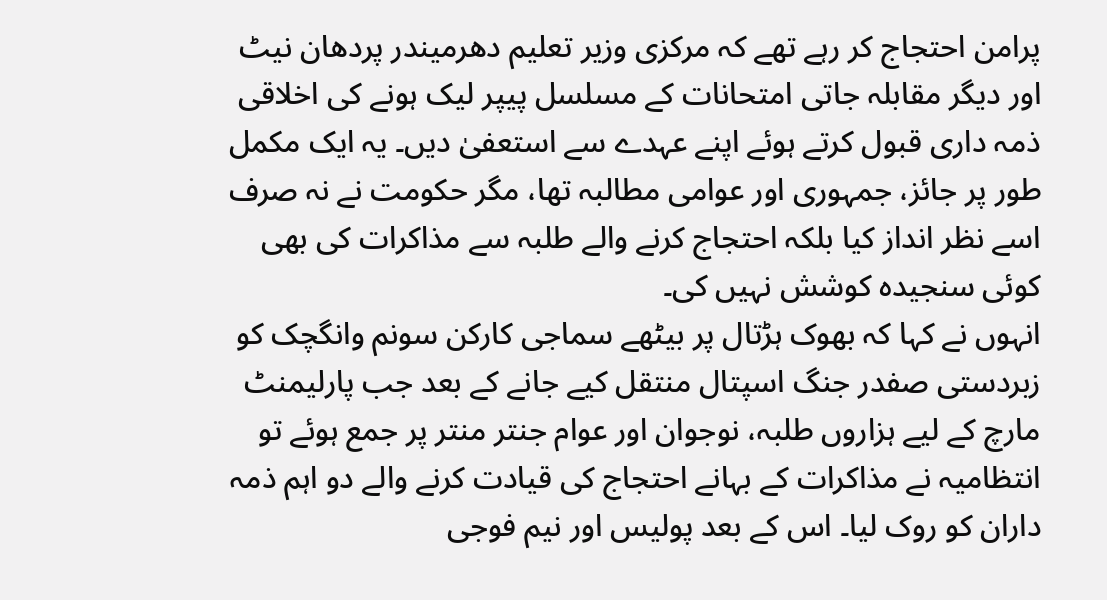پرامن احتجاج کر رہے تھے کہ مرکزی وزیر تعلیم دھرمیندر پردھان نیٹ اور دیگر مقابلہ جاتی امتحانات کے مسلسل پیپر لیک ہونے کی اخلاقی ذمہ داری قبول کرتے ہوئے اپنے عہدے سے استعفیٰ دیں۔ یہ ایک مکمل طور پر جائز، جمہوری اور عوامی مطالبہ تھا، مگر حکومت نے نہ صرف اسے نظر انداز کیا بلکہ احتجاج کرنے والے طلبہ سے مذاکرات کی بھی کوئی سنجیدہ کوشش نہیں کی۔
انہوں نے کہا کہ بھوک ہڑتال پر بیٹھے سماجی کارکن سونم وانگچک کو زبردستی صفدر جنگ اسپتال منتقل کیے جانے کے بعد جب پارلیمنٹ مارچ کے لیے ہزاروں طلبہ، نوجوان اور عوام جنتر منتر پر جمع ہوئے تو انتظامیہ نے مذاکرات کے بہانے احتجاج کی قیادت کرنے والے دو اہم ذمہ داران کو روک لیا۔ اس کے بعد پولیس اور نیم فوجی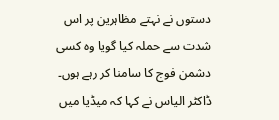دستوں نے نہتے مظاہرین پر اس شدت سے حملہ کیا گویا وہ کسی دشمن فوج کا سامنا کر رہے ہوں۔
ڈاکٹر الیاس نے کہا کہ میڈیا میں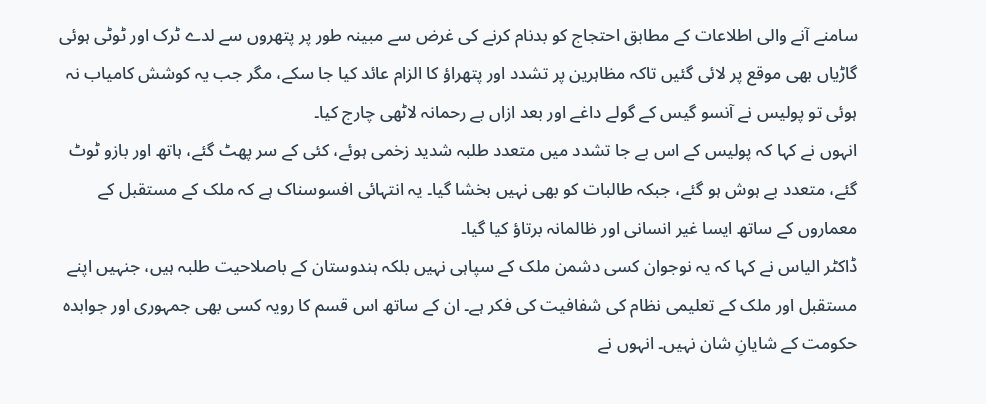سامنے آنے والی اطلاعات کے مطابق احتجاج کو بدنام کرنے کی غرض سے مبینہ طور پر پتھروں سے لدے ٹرک اور ٹوٹی ہوئی گاڑیاں بھی موقع پر لائی گئیں تاکہ مظاہرین پر تشدد اور پتھراؤ کا الزام عائد کیا جا سکے، مگر جب یہ کوشش کامیاب نہ ہوئی تو پولیس نے آنسو گیس کے گولے داغے اور بعد ازاں بے رحمانہ لاٹھی چارج کیا۔
انہوں نے کہا کہ پولیس کے اس بے جا تشدد میں متعدد طلبہ شدید زخمی ہوئے، کئی کے سر پھٹ گئے، ہاتھ اور بازو ٹوٹ گئے، متعدد بے ہوش ہو گئے، جبکہ طالبات کو بھی نہیں بخشا گیا۔ یہ انتہائی افسوسناک ہے کہ ملک کے مستقبل کے معماروں کے ساتھ ایسا غیر انسانی اور ظالمانہ برتاؤ کیا گیا۔
ڈاکٹر الیاس نے کہا کہ یہ نوجوان کسی دشمن ملک کے سپاہی نہیں بلکہ ہندوستان کے باصلاحیت طلبہ ہیں، جنہیں اپنے مستقبل اور ملک کے تعلیمی نظام کی شفافیت کی فکر ہے۔ ان کے ساتھ اس قسم کا رویہ کسی بھی جمہوری اور جوابدہ حکومت کے شایانِ شان نہیں۔ انہوں نے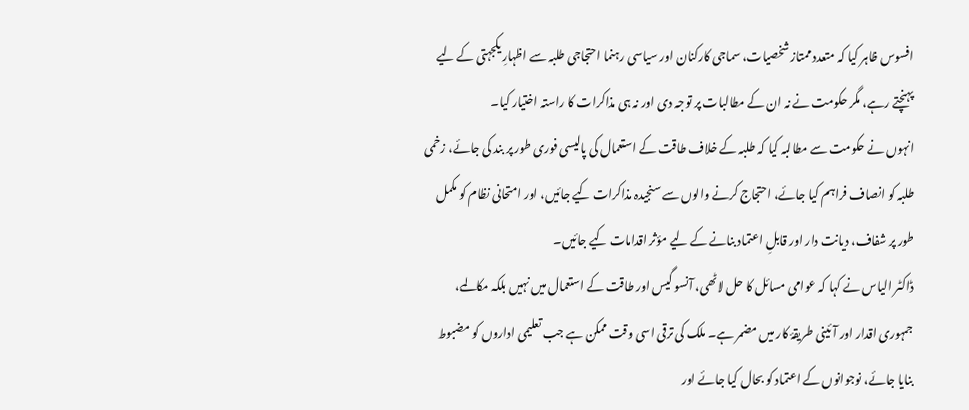افسوس ظاہر کیا کہ متعدد ممتاز شخصیات، سماجی کارکنان اور سیاسی رہنما احتجاجی طلبہ سے اظہارِ یکجہتی کے لیے پہنچتے رہے، مگر حکومت نے نہ ان کے مطالبات پر توجہ دی اور نہ ہی مذاکرات کا راستہ اختیار کیا۔
انہوں نے حکومت سے مطالبہ کیا کہ طلبہ کے خلاف طاقت کے استعمال کی پالیسی فوری طور پر بند کی جائے، زخمی طلبہ کو انصاف فراہم کیا جائے، احتجاج کرنے والوں سے سنجیدہ مذاکرات کیے جائیں، اور امتحانی نظام کو مکمل طور پر شفاف، دیانت دار اور قابلِ اعتماد بنانے کے لیے مؤثر اقدامات کیے جائیں۔
ڈاکٹر الیاس نے کہا کہ عوامی مسائل کا حل لاٹھی، آنسو گیس اور طاقت کے استعمال میں نہیں بلکہ مکالمے، جمہوری اقدار اور آئینی طریقۂ کار میں مضمر ہے۔ ملک کی ترقی اسی وقت ممکن ہے جب تعلیمی اداروں کو مضبوط بنایا جائے، نوجوانوں کے اعتماد کو بحال کیا جائے اور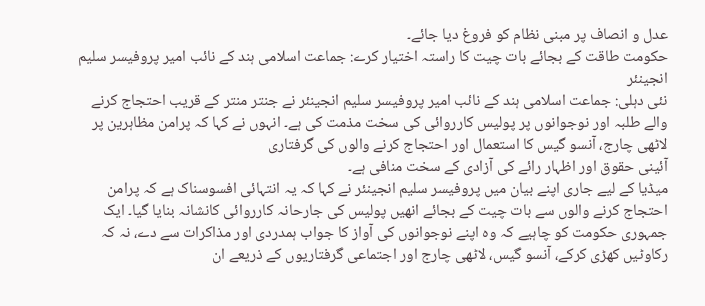عدل و انصاف پر مبنی نظام کو فروغ دیا جائے۔
حکومت طاقت کے بجائے بات چیت کا راستہ اختیار کرے: جماعت اسلامی ہند کے نائب امیر پروفیسر سلیم انجینئر
نئی دہلی: جماعت اسلامی ہند کے نائب امیر پروفیسر سلیم انجینئر نے جنتر منتر کے قریب احتجاج کرنے والے طلبہ اور نوجوانوں پر پولیس کارروائی کی سخت مذمت کی ہے۔ انہوں نے کہا کہ پرامن مظاہرین پر لاٹھی چارج، آنسو گیس کا استعمال اور احتجاج کرنے والوں کی گرفتاری
آئینی حقوق اور اظہار رائے کی آزادی کے سخت منافی ہے۔
میڈیا کے لیے جاری اپنے بیان میں پروفیسر سلیم انجینئر نے کہا کہ یہ انتہائی افسوسناک ہے کہ پرامن احتجاج کرنے والوں سے بات چیت کے بجائے انھیں پولیس کی جارحانہ کارروائی کانشانہ بنایا گیا۔ ایک جمہوری حکومت کو چاہیے کہ وہ اپنے نوجوانوں کی آواز کا جواب ہمدردی اور مذاکرات سے دے، نہ کہ رکاوٹیں کھڑی کرکے، آنسو گیس، لاٹھی چارج اور اجتماعی گرفتاریوں کے ذریعے ان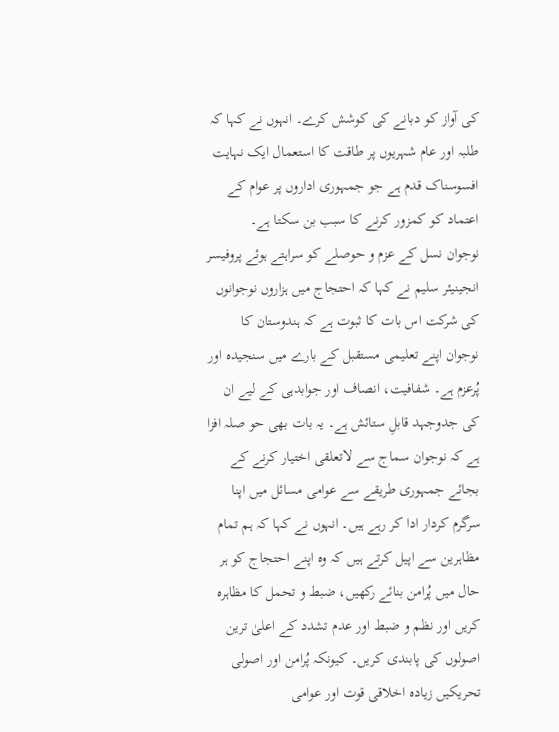کی آواز کو دبانے کی کوشش کرے۔ انہوں نے کہا کہ طلبہ اور عام شہریوں پر طاقت کا استعمال ایک نہایت افسوسناک قدم ہے جو جمہوری اداروں پر عوام کے اعتماد کو کمزور کرنے کا سبب بن سکتا ہے۔
نوجوان نسل کے عزم و حوصلے کو سراہتے ہوئے پروفیسر انجینیئر سلیم نے کہا کہ احتجاج میں ہزاروں نوجوانوں کی شرکت اس بات کا ثبوت ہے کہ ہندوستان کا نوجوان اپنے تعلیمی مستقبل کے بارے میں سنجیدہ اور پُرعزم ہے۔ شفافیت، انصاف اور جوابدہی کے لیے ان کی جدوجہد قابلِ ستائش ہے۔ یہ بات بھی حو صلہ افزا ہے کہ نوجوان سماج سے لاتعلقی اختیار کرنے کے بجائے جمہوری طریقے سے عوامی مسائل میں اپنا سرگرم کردار ادا کر رہے ہیں۔ انہوں نے کہا کہ ہم تمام مظاہرین سے اپیل کرتے ہیں کہ وہ اپنے احتجاج کو ہر حال میں پُرامن بنائے رکھیں، ضبط و تحمل کا مظاہرہ کریں اور نظم و ضبط اور عدم تشدد کے اعلیٰ ترین اصولوں کی پابندی کریں۔ کیونکہ پُرامن اور اصولی تحریکیں زیادہ اخلاقی قوت اور عوامی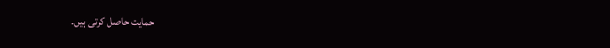حمایت حاصل کرتی ہیں۔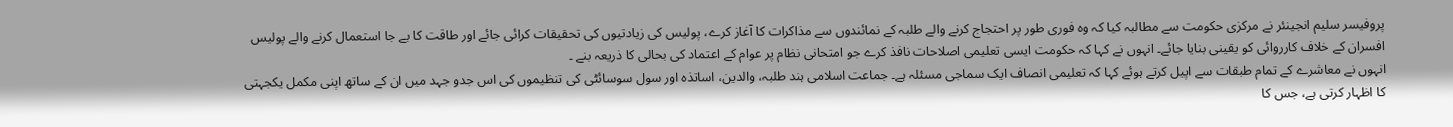پروفیسر سلیم انجینئر نے مرکزی حکومت سے مطالبہ کیا کہ وہ فوری طور پر احتجاج کرنے والے طلبہ کے نمائندوں سے مذاکرات کا آغاز کرے، پولیس کی زیادتیوں کی تحقیقات کرائی جائے اور طاقت کا بے جا استعمال کرنے والے پولیس افسران کے خلاف کارروائی کو یقینی بنایا جائے۔ انہوں نے کہا کہ حکومت ایسی تعلیمی اصلاحات نافذ کرے جو امتحانی نظام پر عوام کے اعتماد کی بحالی کا ذریعہ بنے ۔
انہوں نے معاشرے کے تمام طبقات سے اپیل کرتے ہوئے کہا کہ تعلیمی انصاف ایک سماجی مسئلہ ہے۔ جماعت اسلامی ہند طلبہ، والدین، اساتذہ اور سول سوسائٹی کی تنظیموں کی اس جدو جہد میں ان کے ساتھ اپنی مکمل یکجہتی کا اظہار کرتی ہے، جس کا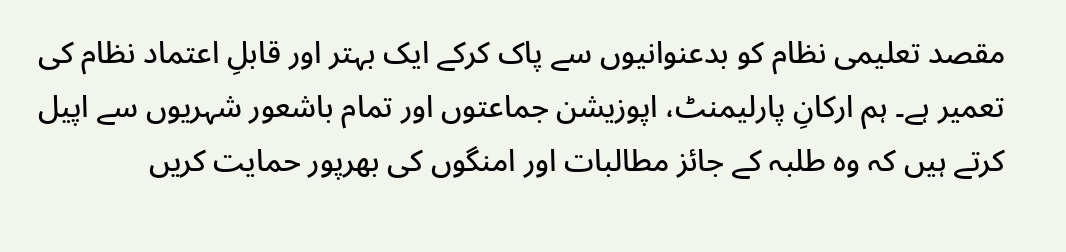مقصد تعلیمی نظام کو بدعنوانیوں سے پاک کرکے ایک بہتر اور قابلِ اعتماد نظام کی تعمیر ہے۔ ہم ارکانِ پارلیمنٹ، اپوزیشن جماعتوں اور تمام باشعور شہریوں سے اپیل کرتے ہیں کہ وہ طلبہ کے جائز مطالبات اور امنگوں کی بھرپور حمایت کریں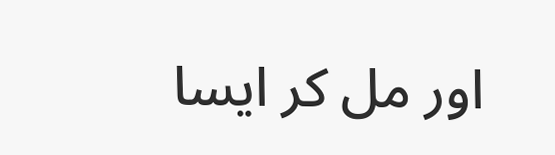اور مل کر ایسا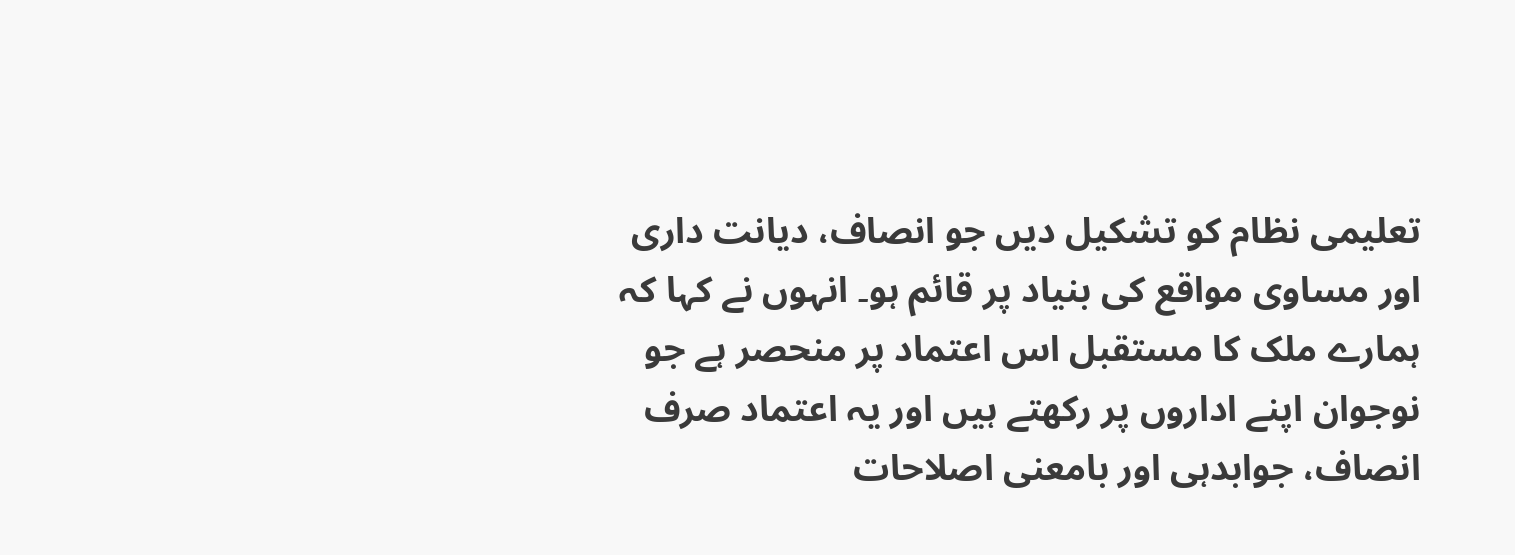تعلیمی نظام کو تشکیل دیں جو انصاف، دیانت داری اور مساوی مواقع کی بنیاد پر قائم ہو۔ انہوں نے کہا کہ ہمارے ملک کا مستقبل اس اعتماد پر منحصر ہے جو نوجوان اپنے اداروں پر رکھتے ہیں اور یہ اعتماد صرف انصاف، جوابدہی اور بامعنی اصلاحات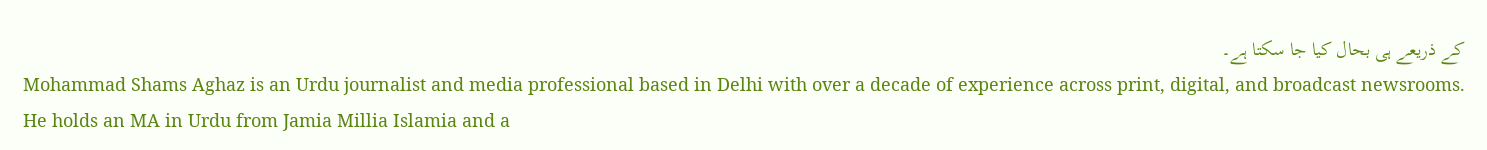کے ذریعے ہی بحال کیا جا سکتا ہے۔
Mohammad Shams Aghaz is an Urdu journalist and media professional based in Delhi with over a decade of experience across print, digital, and broadcast newsrooms. He holds an MA in Urdu from Jamia Millia Islamia and a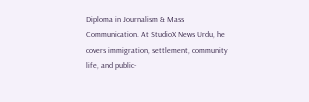Diploma in Journalism & Mass Communication. At StudioX News Urdu, he covers immigration, settlement, community life, and public-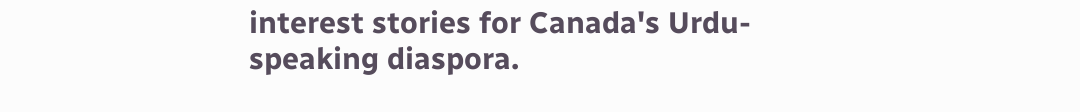interest stories for Canada's Urdu-speaking diaspora.